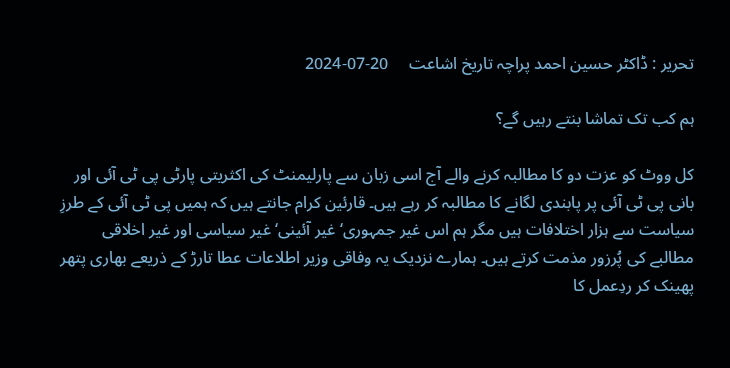تحریر : ڈاکٹر حسین احمد پراچہ تاریخ اشاعت     20-07-2024

ہم کب تک تماشا بنتے رہیں گے؟

کل ووٹ کو عزت دو کا مطالبہ کرنے والے آج اسی زبان سے پارلیمنٹ کی اکثریتی پارٹی پی ٹی آئی اور بانی پی ٹی آئی پر پابندی لگانے کا مطالبہ کر رہے ہیں۔ قارئین کرام جانتے ہیں کہ ہمیں پی ٹی آئی کے طرزِ سیاست سے ہزار اختلافات ہیں مگر ہم اس غیر جمہوری‘ غیر آئینی‘ غیر سیاسی اور غیر اخلاقی مطالبے کی پُرزور مذمت کرتے ہیں۔ ہمارے نزدیک یہ وفاقی وزیر اطلاعات عطا تارڑ کے ذریعے بھاری پتھر پھینک کر ردِعمل کا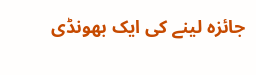جائزہ لینے کی ایک بھونڈی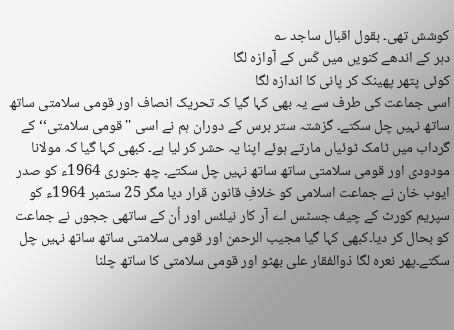کوشش تھی۔ بقول اقبال ساجد ؎
دہر کے اندھے کنویں میں کَس کے آوازہ لگا
کوئی پتھر پھینک کر پانی کا اندازہ لگا
اسی جماعت کی طرف سے یہ بھی کہا گیا کہ تحریک انصاف اور قومی سلامتی ساتھ ساتھ نہیں چل سکتے۔ گزشتہ ستر برس کے دوران ہم نے اسی ''قومی سلامتی‘‘ کے گرداب میں ٹامک ٹوئیاں مارتے ہوئے اپنا یہ حشر کر لیا ہے۔ کبھی کہا گیا کہ مولانا مودودی اور قومی سلامتی ساتھ ساتھ نہیں چل سکتے۔ چھ جنوری 1964ء کو صدر ایوب خان نے جماعت اسلامی کو خلافِ قانون قرار دیا مگر 25 ستمبر 1964ء کو سپریم کورٹ کے چیف جسٹس اے آر کار نیلئس اور اُن کے ساتھی ججوں نے جماعت کو بحال کر دیا۔کبھی کہا گیا مجیب الرحمن اور قومی سلامتی ساتھ ساتھ نہیں چل سکتے۔پھر نعرہ لگا ذوالفقار علی بھٹو اور قومی سلامتی کا ساتھ چلنا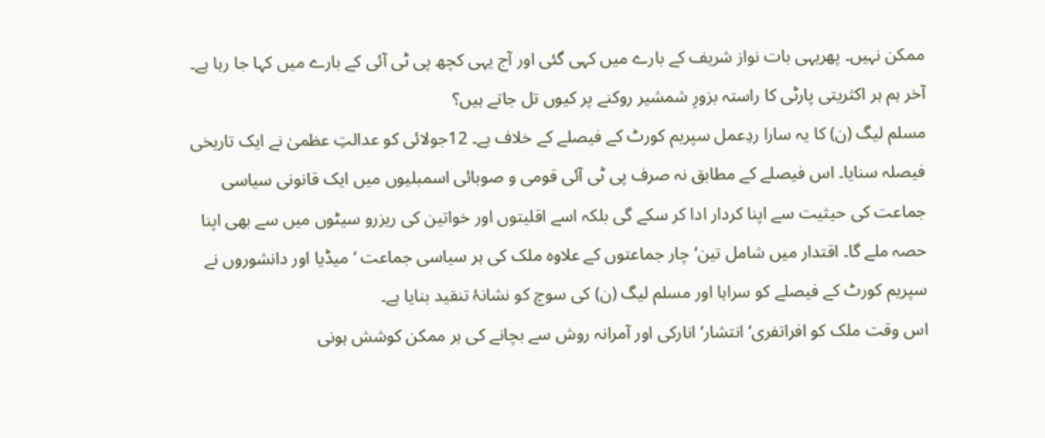ممکن نہیں۔ پھریہی بات نواز شریف کے بارے میں کہی گئی اور آج یہی کچھ پی ٹی آئی کے بارے میں کہا جا رہا ہے۔ آخر ہم ہر اکثریتی پارٹی کا راستہ بزورِ شمشیر روکنے پر کیوں تل جاتے ہیں؟
مسلم لیگ (ن) کا یہ سارا ردِعمل سپریم کورٹ کے فیصلے کے خلاف ہے۔ 12جولائی کو عدالتِ عظمیٰ نے ایک تاریخی فیصلہ سنایا۔ اس فیصلے کے مطابق نہ صرف پی ٹی آئی قومی و صوبائی اسمبلیوں میں ایک قانونی سیاسی جماعت کی حیثیت سے اپنا کردار ادا کر سکے گی بلکہ اسے اقلیتوں اور خواتین کی ریزرو سیٹوں میں سے بھی اپنا حصہ ملے گا۔ اقتدار میں شامل تین‘ چار جماعتوں کے علاوہ ملک کی ہر سیاسی جماعت ‘ میڈیا اور دانشوروں نے سپریم کورٹ کے فیصلے کو سراہا اور مسلم لیگ (ن) کی سوچ کو نشانۂ تنقید بنایا ہے۔
اس وقت ملک کو افراتفری‘ انتشار‘ انارکی اور آمرانہ روش سے بچانے کی ہر ممکن کوشش ہونی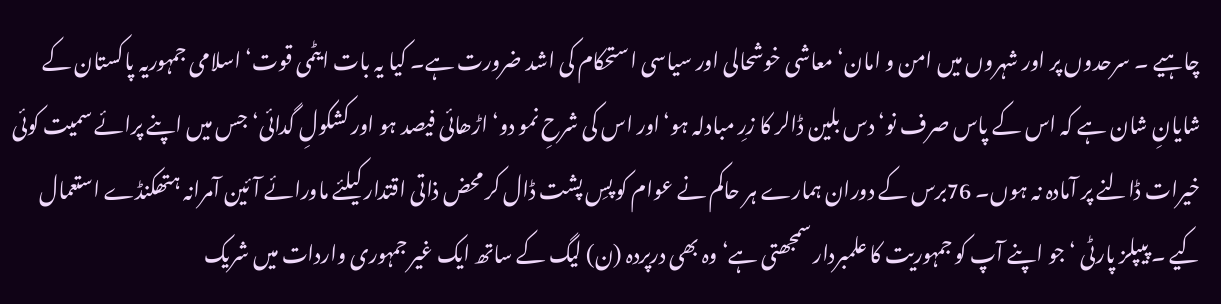چاہیے ۔ سرحدوں پر اور شہروں میں امن و امان‘ معاشی خوشحالی اور سیاسی استحکام کی اشد ضرورت ہے۔ کیا یہ بات ایٹمی قوت‘ اسلامی جمہوریہ پاکستان کے شایانِ شان ہے کہ اس کے پاس صرف نو‘ دس بلین ڈالر کا زرِ مبادلہ ہو‘اور اس کی شرحِ نمو دو‘ اڑھائی فیصد ہو اور کشکولِ گدائی‘ جس میں اپنے پرائے سمیت کوئی خیرات ڈالنے پر آمادہ نہ ہوں۔ 76برس کے دوران ہمارے ہر حاکم نے عوام کو پسِ پشت ڈال کر محض ذاتی اقتدار کیلئے ماورائے آئین آمرانہ ہتھکنڈے استعمال کیے ۔ پیپلز پارٹی ‘جو اپنے آپ کو جمہوریت کا علمبردار سمجھتی ہے‘ وہ بھی درپردہ (ن) لیگ کے ساتھ ایک غیر جمہوری واردات میں شریک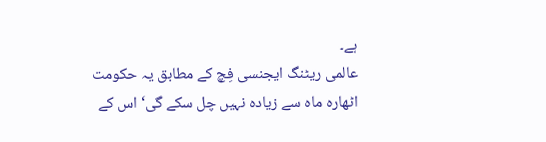ہے۔
عالمی ریٹنگ ایجنسی فِچ کے مطابق یہ حکومت اٹھارہ ماہ سے زیادہ نہیں چل سکے گی‘ اس کے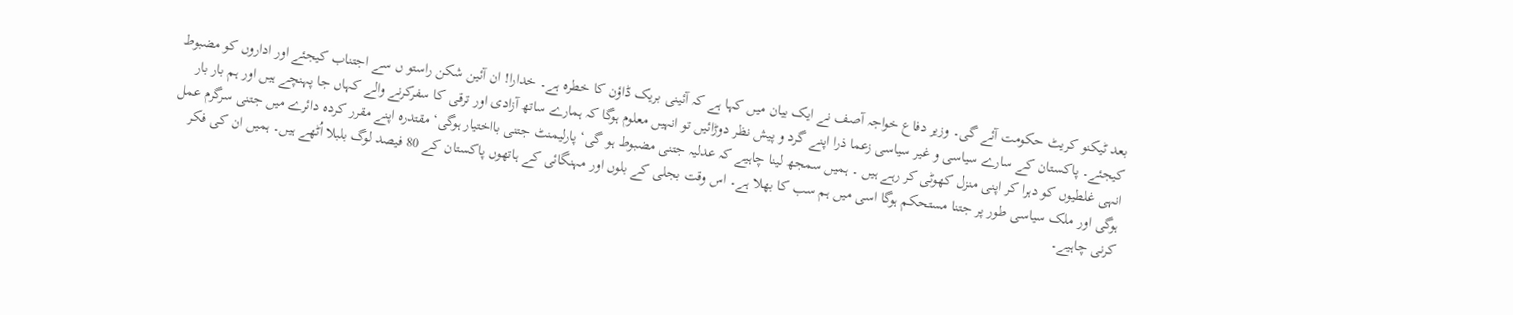بعد ٹیکنو کریٹ حکومت آئے گی۔ وزیر دفاع خواجہ آصف نے ایک بیان میں کہا ہے کہ آئینی بریک ڈاؤن کا خطرہ ہے۔ خدارا! ان آئین شکن راستو ں سے اجتناب کیجئے اور اداروں کو مضبوط کیجئے۔ پاکستان کے سارے سیاسی و غیر سیاسی زعما ذرا اپنے گرد و پیش نظر دوڑائیں تو انہیں معلوم ہوگا کہ ہمارے ساتھ آزادی اور ترقی کا سفرکرنے والے کہاں جا پہنچے ہیں اور ہم بار بار انہی غلطیوں کو دہرا کر اپنی منزل کھوٹی کر رہے ہیں ۔ ہمیں سمجھ لینا چاہیے کہ عدلیہ جتنی مضبوط ہو گی‘ پارلیمنٹ جتنی بااختیار ہوگی‘ مقتدرہ اپنے مقرر کردہ دائرے میں جتنی سرگرم عمل ہوگی اور ملک سیاسی طور پر جتنا مستحکم ہوگا اسی میں ہم سب کا بھلا ہے۔ اس وقت بجلی کے بلوں اور مہنگائی کے ہاتھوں پاکستان کے 80 فیصد لوگ بلبلا اُٹھے ہیں۔ ہمیں ان کی فکر کرنی چاہیے۔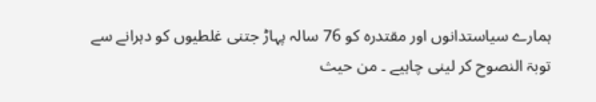ہمارے سیاستدانوں اور مقتدرہ کو 76 سالہ پہاڑ جتنی غلطیوں کو دہرانے سے توبۃ النصوح کر لینی چاہیے ۔ من حیث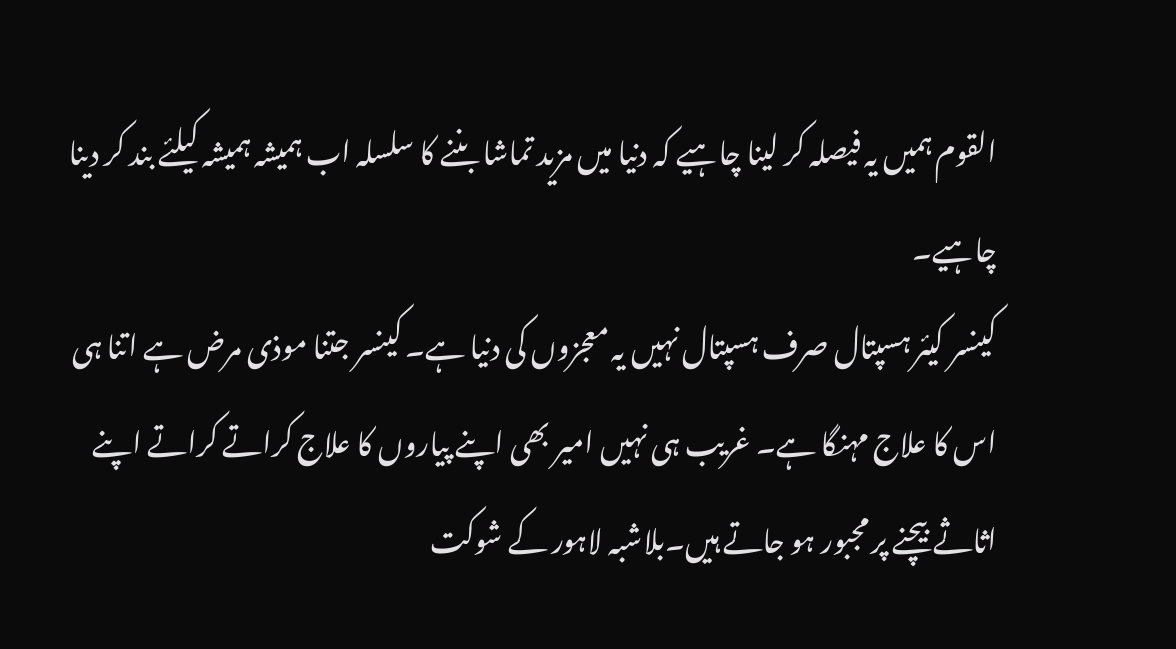القوم ہمیں یہ فیصلہ کر لینا چاہیے کہ دنیا میں مزید تماشا بننے کا سلسلہ اب ہمیشہ ہمیشہ کیلئے بند کر دینا چاہیے۔
کینسر کیئر ہسپتال صرف ہسپتال نہیں یہ معجزوں کی دنیا ہے۔ کینسر جتنا موذی مرض ہے اتنا ہی اس کا علاج مہنگا ہے۔ غریب ہی نہیں امیر بھی اپنے پیاروں کا علاج کراتے کراتے اپنے اثاثے بیچنے پر مجبور ہو جاتے ہیں۔بلاشبہ لاہور کے شوکت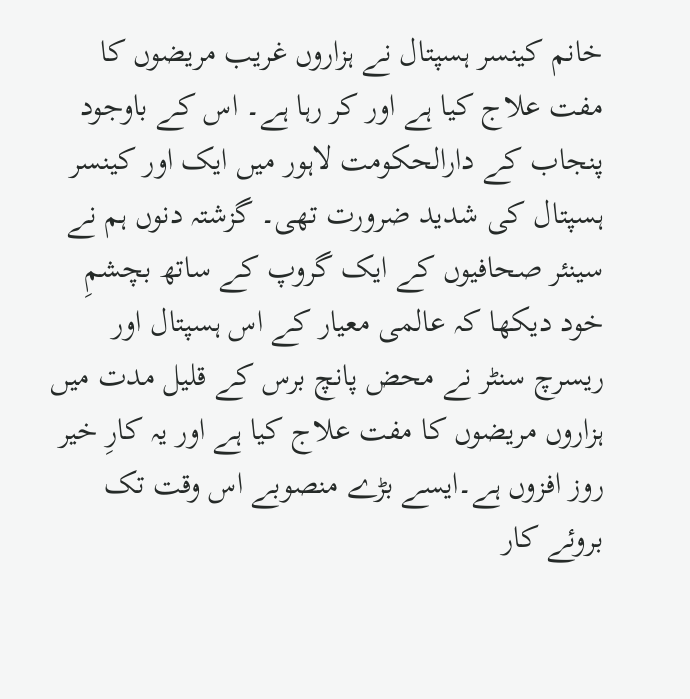خانم کینسر ہسپتال نے ہزاروں غریب مریضوں کا مفت علاج کیا ہے اور کر رہا ہے۔ اس کے باوجود پنجاب کے دارالحکومت لاہور میں ایک اور کینسر ہسپتال کی شدید ضرورت تھی۔ گزشتہ دنوں ہم نے سینئر صحافیوں کے ایک گروپ کے ساتھ بچشمِ خود دیکھا کہ عالمی معیار کے اس ہسپتال اور ریسرچ سنٹر نے محض پانچ برس کے قلیل مدت میں ہزاروں مریضوں کا مفت علاج کیا ہے اور یہ کارِ خیر روز افزوں ہے۔ایسے بڑے منصوبے اس وقت تک بروئے کار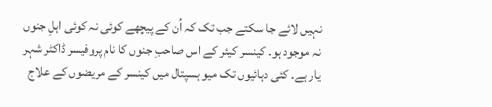نہیں لائے جا سکتے جب تک کہ اُن کے پیچھے کوئی نہ کوئی اہلِ جنوں نہ موجود ہو۔ کینسر کیئر کے اس صاحبِ جنوں کا نام پروفیسر ڈاکٹر شہر یار ہے۔ کئی دہائیوں تک میو ہسپتال میں کینسر کے مریضوں کے علاج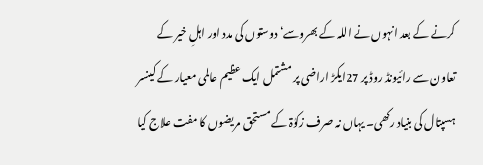کرنے کے بعد انہوں نے اللہ کے بھروسے‘ دوستوں کی مدد اور اہلِ خیر کے تعاون سے رائیونڈ روڈ پر 27ایکڑ اراضی پر مشتمل ایک عظیم عالمی معیار کے کینسر ہسپتال کی بنیاد رکھی۔ یہاں نہ صرف زکوٰۃ کے مستحق مریضوں کا مفت علاج کیا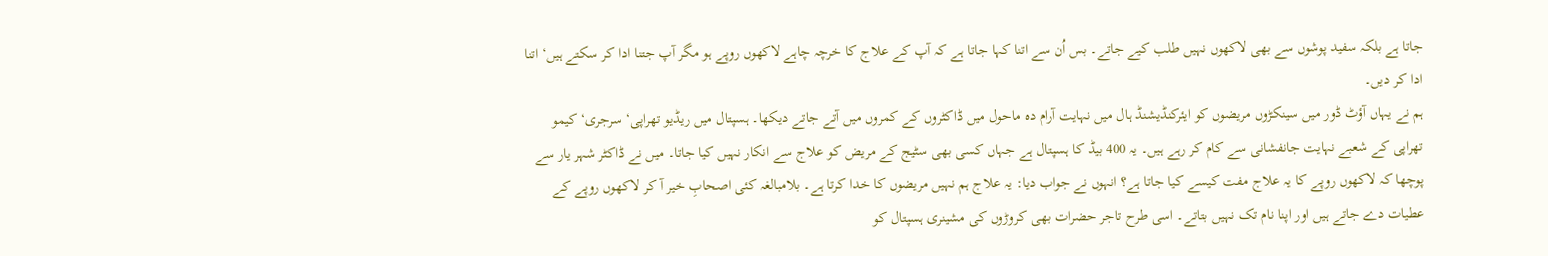جاتا ہے بلکہ سفید پوشوں سے بھی لاکھوں نہیں طلب کیے جاتے۔ بس اُن سے اتنا کہا جاتا ہے کہ آپ کے علاج کا خرچہ چاہے لاکھوں روپے ہو مگر آپ جتنا ادا کر سکتے ہیں‘ اتنا ادا کر دیں۔
ہم نے یہاں آؤٹ ڈور میں سینکڑوں مریضوں کو ایئرکنڈیشنڈ ہال میں نہایت آرام دہ ماحول میں ڈاکٹروں کے کمروں میں آتے جاتے دیکھا۔ ہسپتال میں ریڈیو تھراپی‘ سرجری‘ کیمو تھراپی کے شعبے نہایت جانفشانی سے کام کر رہے ہیں۔ یہ 400 بیڈ کا ہسپتال ہے جہاں کسی بھی سٹیج کے مریض کو علاج سے انکار نہیں کیا جاتا۔ میں نے ڈاکٹر شہر یار سے پوچھا کہ لاکھوں روپے کا یہ علاج مفت کیسے کیا جاتا ہے؟ انہوں نے جواب دیا: یہ علاج ہم نہیں مریضوں کا خدا کرتا ہے۔ بلامبالغہ کئی اصحابِ خیر آ کر لاکھوں روپے کے عطیات دے جاتے ہیں اور اپنا نام تک نہیں بتاتے۔ اسی طرح تاجر حضرات بھی کروڑوں کی مشینری ہسپتال کو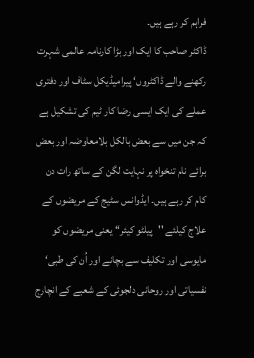فراہم کر رہے ہیں۔
ڈاکٹر صاحب کا ایک اور بڑا کارنامہ عالمی شہرت رکھنے والے ڈاکٹروں‘ پیرامیڈیکل سٹاف اور دفتری عملے کی ایک ایسی رضا کار ٹیم کی تشکیل ہے کہ جن میں سے بعض بالکل بلامعاوضہ اور بعض برائے نام تنخواہ پر نہایت لگن کے ساتھ رات دن کام کر رہے ہیں۔ ایڈوانس سٹیج کے مریضوں کے علاج کیلئے ''پیلٹو کیئر‘‘ یعنی مریضوں کو مایوسی اور تکلیف سے بچانے اور اُن کی طبی‘ نفسیاتی اور روحانی دلجوئی کے شعبے کے انچارج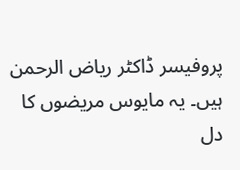پروفیسر ڈاکٹر ریاض الرحمن ہیں۔ یہ مایوس مریضوں کا دل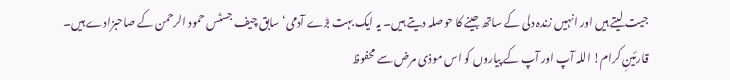جیت لیتے ہیں اور انہیں زندہ دلی کے ساتھ جینے کا حوصلہ دیتے ہیں۔ یہ ایک بہت بڑے آدمی‘ سابق چیف جسٹس حمود الرحمن کے صاحبزادے ہیں۔
قارئینِ کرام! اللہ آپ اور آپ کے پیاروں کو اس موذی مرض سے محفوظ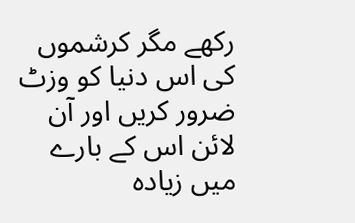رکھے مگر کرشموں کی اس دنیا کو وزٹ ضرور کریں اور آن لائن اس کے بارے میں زیادہ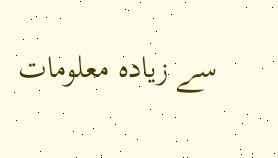سے زیادہ معلومات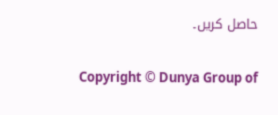حاصل کریں۔

Copyright © Dunya Group of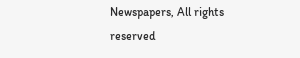Newspapers, All rights reserved